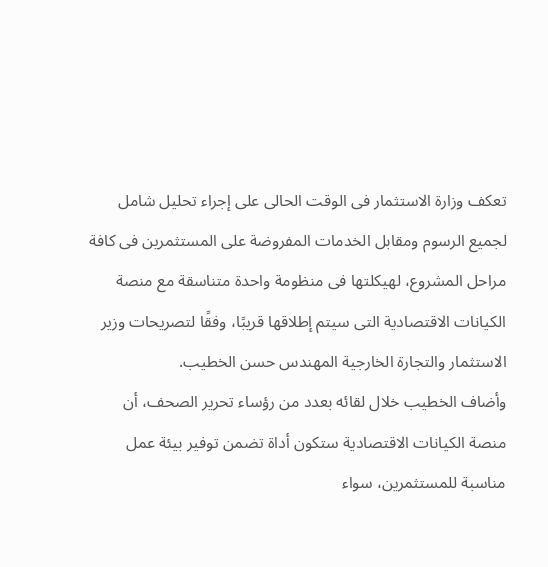تعكف وزارة الاستثمار فى الوقت الحالى على إجراء تحليل شامل لجميع الرسوم ومقابل الخدمات المفروضة على المستثمرين فى كافة مراحل المشروع، لهيكلتها فى منظومة واحدة متناسقة مع منصة الكيانات الاقتصادية التى سيتم إطلاقها قريبًا، وفقًا لتصريحات وزير الاستثمار والتجارة الخارجية المهندس حسن الخطيب.
وأضاف الخطيب خلال لقائه بعدد من رؤساء تحرير الصحف، أن منصة الكيانات الاقتصادية ستكون أداة تضمن توفير بيئة عمل مناسبة للمستثمرين، سواء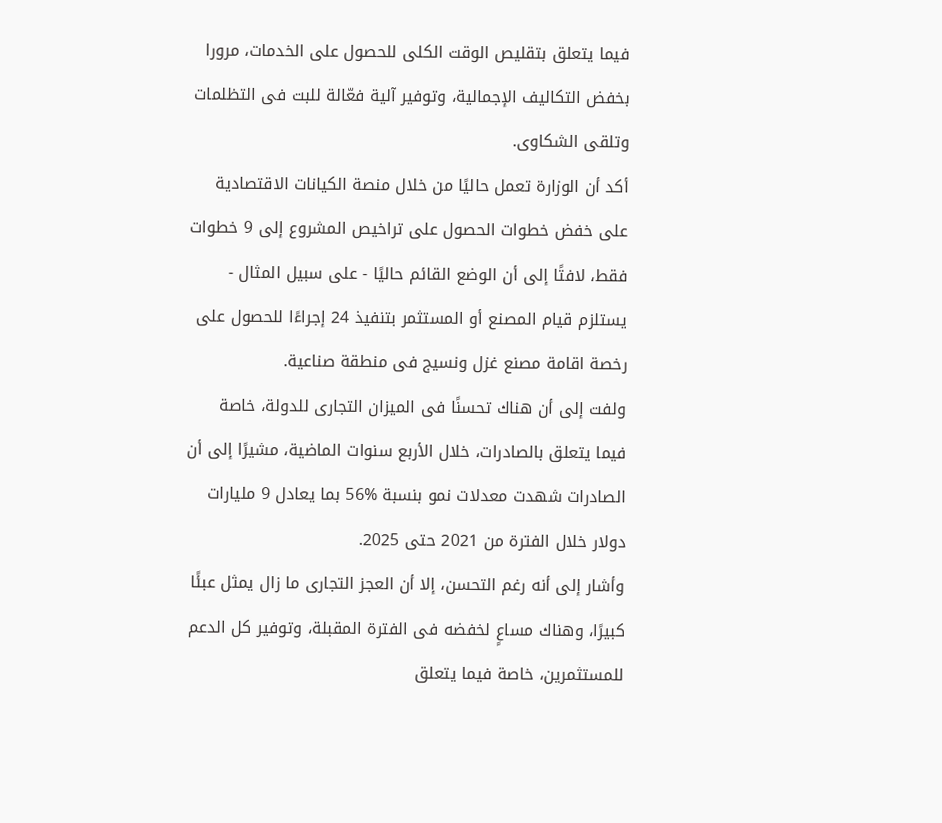فيما يتعلق بتقليص الوقت الكلى للحصول على الخدمات، مرورا بخفض التكاليف الإجمالية، وتوفير آلية فعّالة للبت فى التظلمات وتلقى الشكاوى.
أكد أن الوزارة تعمل حاليًا من خلال منصة الكيانات الاقتصادية على خفض خطوات الحصول على تراخيص المشروع إلى 9 خطوات فقط، لافتًا إلى أن الوضع القائم حاليًا - على سبيل المثال - يستلزم قيام المصنع أو المستثمر بتنفيذ 24 إجراءًا للحصول على رخصة اقامة مصنع غزل ونسيج فى منطقة صناعية.
ولفت إلى أن هناك تحسنًا فى الميزان التجارى للدولة، خاصة فيما يتعلق بالصادرات، خلال الأربع سنوات الماضية، مشيرًا إلى أن الصادرات شهدت معدلات نمو بنسبة %56 بما يعادل 9 مليارات دولار خلال الفترة من 2021 حتى 2025.
وأشار إلى أنه رغم التحسن، إلا أن العجز التجارى ما زال يمثل عبئًا كبيرًا، وهناك مساعٍ لخفضه فى الفترة المقبلة، وتوفير كل الدعم للمستثمرين، خاصة فيما يتعلق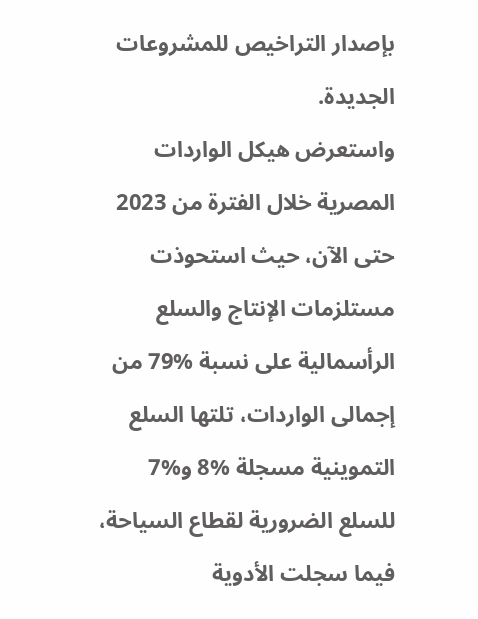بإصدار التراخيص للمشروعات الجديدة.
واستعرض هيكل الواردات المصرية خلال الفترة من 2023 حتى الآن، حيث استحوذت مستلزمات الإنتاج والسلع الرأسمالية على نسبة %79 من إجمالى الواردات، تلتها السلع التموينية مسجلة %8 و%7 للسلع الضرورية لقطاع السياحة، فيما سجلت الأدوية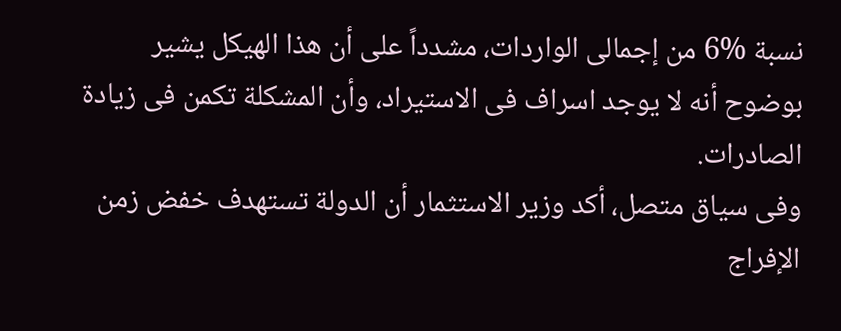نسبة %6 من إجمالى الواردات، مشدداً على أن هذا الهيكل يشير بوضوح أنه لا يوجد اسراف فى الاستيراد، وأن المشكلة تكمن فى زيادة الصادرات.
وفى سياق متصل، أكد وزير الاستثمار أن الدولة تستهدف خفض زمن الإفراج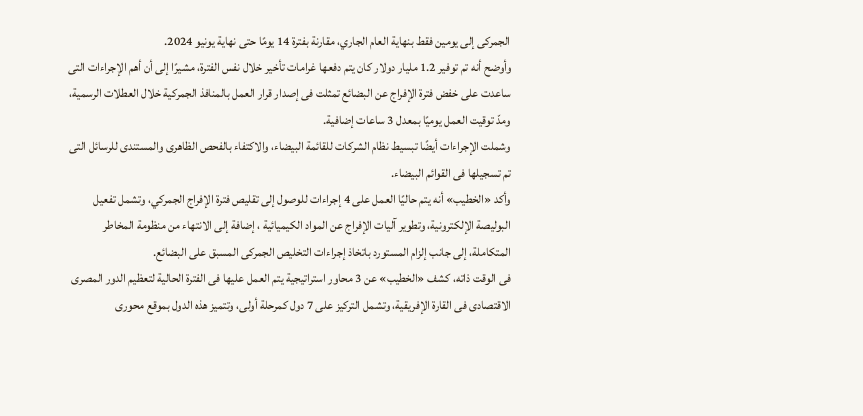الجمركى إلى يومين فقط بنهاية العام الجاري، مقارنة بفترة 14 يومًا حتى نهاية يونيو 2024.
وأوضح أنه تم توفير 1.2 مليار دولار كان يتم دفعها غرامات تأخير خلال نفس الفترة، مشيرًا إلى أن أهم الإجراءات التى ساعدت على خفض فترة الإفراج عن البضائع تمثلت فى إصدار قرار العمل بالمنافذ الجمركية خلال العطلات الرسمية، ومدّ توقيت العمل يوميًا بمعدل 3 ساعات إضافية.
وشملت الإجراءات أيضًا تبسيط نظام الشركات للقائمة البيضاء، والاكتفاء بالفحص الظاهرى والمستندى للرسائل التى تم تسجيلها فى القوائم البيضاء.
وأكد «الخطيب» أنه يتم حاليًا العمل على 4 إجراءات للوصول إلى تقليص فترة الإفراج الجمركي، وتشمل تفعيل البوليصة الإلكترونية، وتطوير آليات الإفراج عن المواد الكيميائية ، إضافة إلى الانتهاء من منظومة المخاطر المتكاملة، إلى جانب إلزام المستورد باتخاذ إجراءات التخليص الجمركى المسبق على البضائع.
فى الوقت ذاته، كشف «الخطيب» عن 3 محاور استراتيجية يتم العمل عليها فى الفترة الحالية لتعظيم الدور المصرى الاقتصادى فى القارة الإفريقية، وتشمل التركيز على 7 دول كمرحلة أولى، وتتميز هذه الدول بموقع محورى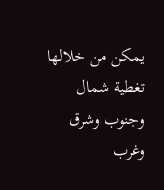يمكن من خلالها تغطية شمال وجنوب وشرق وغرب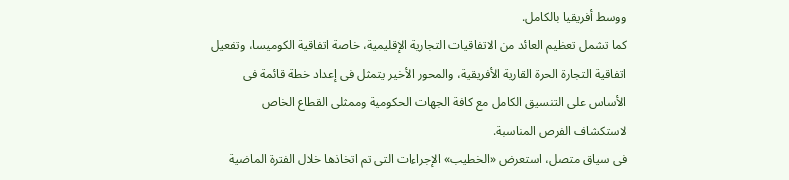ووسط أفريقيا بالكامل.
كما تشمل تعظيم العائد من الاتفاقيات التجارية الإقليمية، خاصة اتفاقية الكوميسا، وتفعيل اتفاقية التجارة الحرة القارية الأفريقية، والمحور الأخير يتمثل فى إعداد خطة قائمة فى الأساس على التنسيق الكامل مع كافة الجهات الحكومية وممثلى القطاع الخاص لاستكشاف الفرص المناسبة.
فى سياق متصل، استعرض «الخطيب» الإجراءات التى تم اتخاذها خلال الفترة الماضية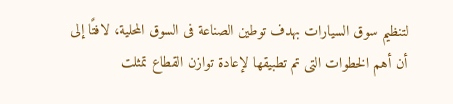لتنظيم سوق السيارات بهدف توطين الصناعة فى السوق المحلية، لافتًا إلى أن أهم الخطوات التى تم تطبيقها لإعادة توازن القطاع تمثلت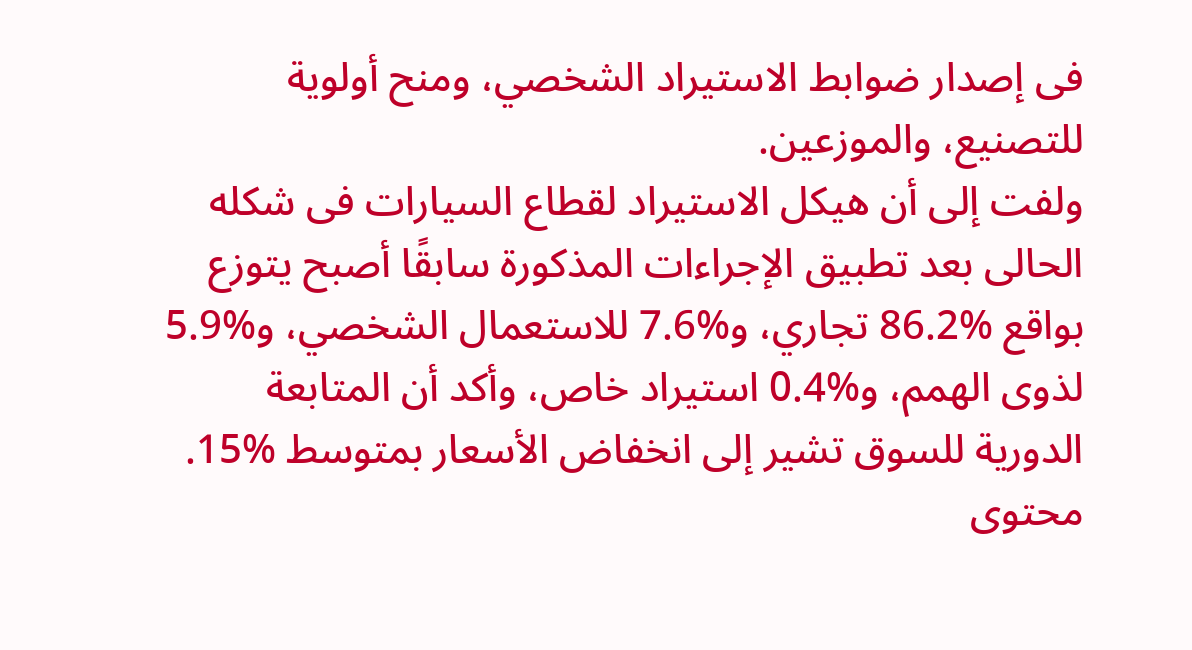فى إصدار ضوابط الاستيراد الشخصي، ومنح أولوية للتصنيع، والموزعين.
ولفت إلى أن هيكل الاستيراد لقطاع السيارات فى شكله الحالى بعد تطبيق الإجراءات المذكورة سابقًا أصبح يتوزع بواقع %86.2 تجاري، و%7.6 للاستعمال الشخصي، و%5.9 لذوى الهمم، و%0.4 استيراد خاص، وأكد أن المتابعة الدورية للسوق تشير إلى انخفاض الأسعار بمتوسط %15.
محتوى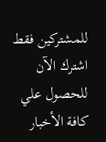للمشتركين فقط
اشترك الآن للحصول علي كافة الأخبار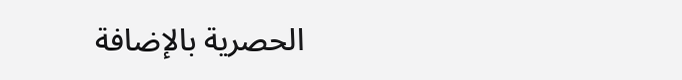الحصرية بالإضافة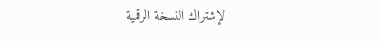لإشتراك النسخة الرقمية